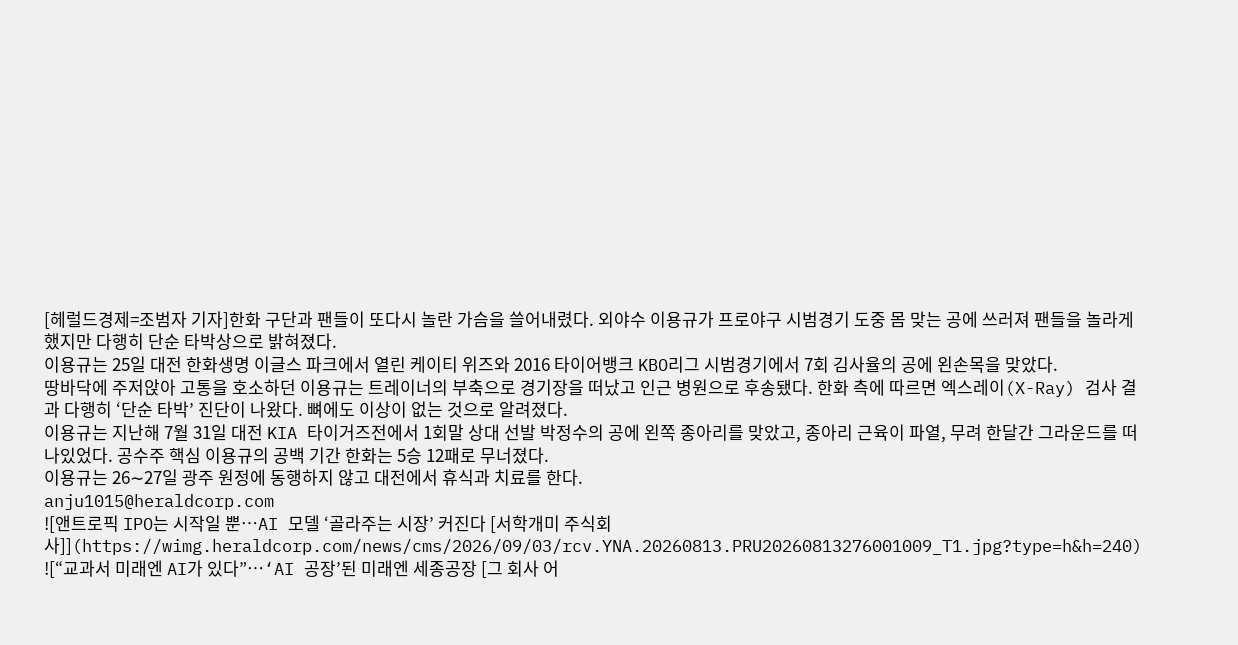[헤럴드경제=조범자 기자]한화 구단과 팬들이 또다시 놀란 가슴을 쓸어내렸다. 외야수 이용규가 프로야구 시범경기 도중 몸 맞는 공에 쓰러져 팬들을 놀라게 했지만 다행히 단순 타박상으로 밝혀졌다.
이용규는 25일 대전 한화생명 이글스 파크에서 열린 케이티 위즈와 2016 타이어뱅크 KBO리그 시범경기에서 7회 김사율의 공에 왼손목을 맞았다.
땅바닥에 주저앉아 고통을 호소하던 이용규는 트레이너의 부축으로 경기장을 떠났고 인근 병원으로 후송됐다. 한화 측에 따르면 엑스레이(X-Ray) 검사 결과 다행히 ‘단순 타박’ 진단이 나왔다. 뼈에도 이상이 없는 것으로 알려졌다.
이용규는 지난해 7월 31일 대전 KIA 타이거즈전에서 1회말 상대 선발 박정수의 공에 왼쪽 종아리를 맞았고, 종아리 근육이 파열, 무려 한달간 그라운드를 떠나있었다. 공수주 핵심 이용규의 공백 기간 한화는 5승 12패로 무너졌다.
이용규는 26∼27일 광주 원정에 동행하지 않고 대전에서 휴식과 치료를 한다.
anju1015@heraldcorp.com
![앤트로픽 IPO는 시작일 뿐…AI 모델 ‘골라주는 시장’ 커진다 [서학개미 주식회사]](https://wimg.heraldcorp.com/news/cms/2026/09/03/rcv.YNA.20260813.PRU20260813276001009_T1.jpg?type=h&h=240)
![“교과서 미래엔 AI가 있다”…‘AI 공장’된 미래엔 세종공장 [그 회사 어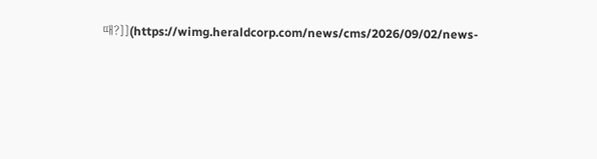때?]](https://wimg.heraldcorp.com/news/cms/2026/09/02/news-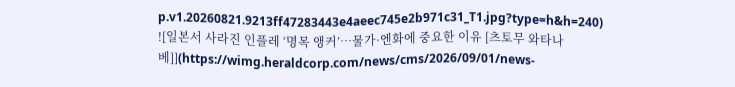p.v1.20260821.9213ff47283443e4aeec745e2b971c31_T1.jpg?type=h&h=240)
![일본서 사라진 인플레 ‘명목 앵커’…물가·엔화에 중요한 이유 [츠토무 와타나베]](https://wimg.heraldcorp.com/news/cms/2026/09/01/news-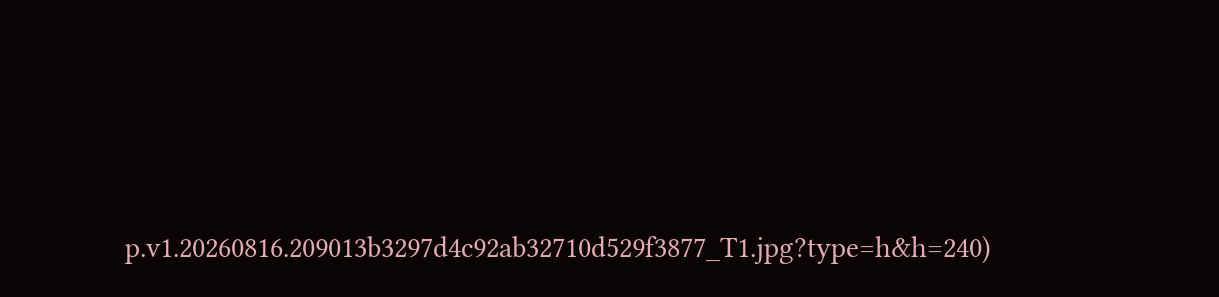p.v1.20260816.209013b3297d4c92ab32710d529f3877_T1.jpg?type=h&h=240)